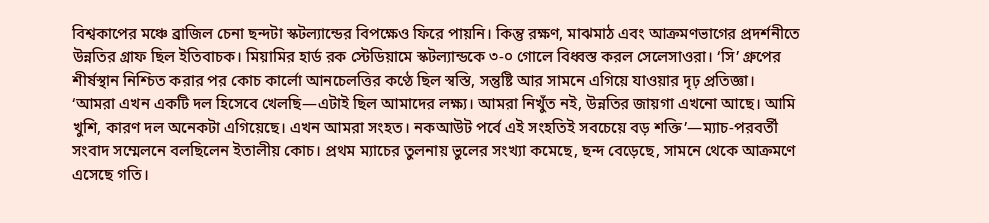বিশ্বকাপের মঞ্চে ব্রাজিল চেনা ছন্দটা স্কটল্যান্ডের বিপক্ষেও ফিরে পায়নি। কিন্তু রক্ষণ, মাঝমাঠ এবং আক্রমণভাগের প্রদর্শনীতে উন্নতির গ্রাফ ছিল ইতিবাচক। মিয়ামির হার্ড রক স্টেডিয়ামে স্কটল্যান্ডকে ৩-০ গোলে বিধ্বস্ত করল সেলেসাওরা। ‘সি’ গ্রুপের শীর্ষস্থান নিশ্চিত করার পর কোচ কার্লো আনচেলত্তির কণ্ঠে ছিল স্বস্তি, সন্তুষ্টি আর সামনে এগিয়ে যাওয়ার দৃঢ় প্রতিজ্ঞা।
‘আমরা এখন একটি দল হিসেবে খেলছি—এটাই ছিল আমাদের লক্ষ্য। আমরা নিখুঁত নই, উন্নতির জায়গা এখনো আছে। আমি খুশি, কারণ দল অনেকটা এগিয়েছে। এখন আমরা সংহত। নকআউট পর্বে এই সংহতিই সবচেয়ে বড় শক্তি’—ম্যাচ-পরবর্তী সংবাদ সম্মেলনে বলছিলেন ইতালীয় কোচ। প্রথম ম্যাচের তুলনায় ভুলের সংখ্যা কমেছে, ছন্দ বেড়েছে, সামনে থেকে আক্রমণে এসেছে গতি।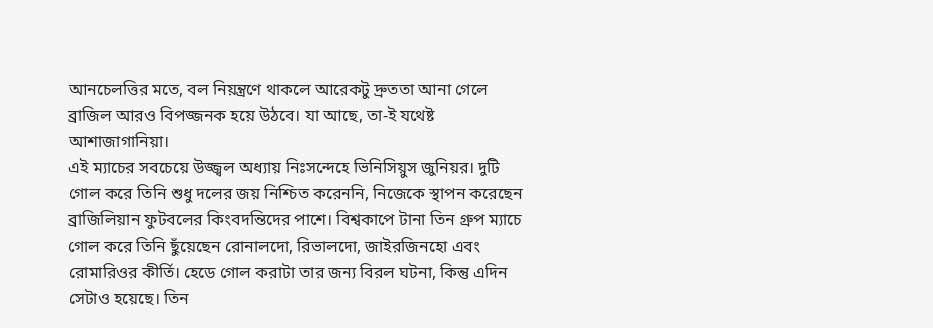আনচেলত্তির মতে, বল নিয়ন্ত্রণে থাকলে আরেকটু দ্রুততা আনা গেলে ব্রাজিল আরও বিপজ্জনক হয়ে উঠবে। যা আছে, তা-ই যথেষ্ট আশাজাগানিয়া।
এই ম্যাচের সবচেয়ে উজ্জ্বল অধ্যায় নিঃসন্দেহে ভিনিসিয়ুস জুনিয়র। দুটি গোল করে তিনি শুধু দলের জয় নিশ্চিত করেননি, নিজেকে স্থাপন করেছেন ব্রাজিলিয়ান ফুটবলের কিংবদন্তিদের পাশে। বিশ্বকাপে টানা তিন গ্রুপ ম্যাচে গোল করে তিনি ছুঁয়েছেন রোনালদো, রিভালদো, জাইরজিনহো এবং রোমারিওর কীর্তি। হেডে গোল করাটা তার জন্য বিরল ঘটনা, কিন্তু এদিন সেটাও হয়েছে। তিন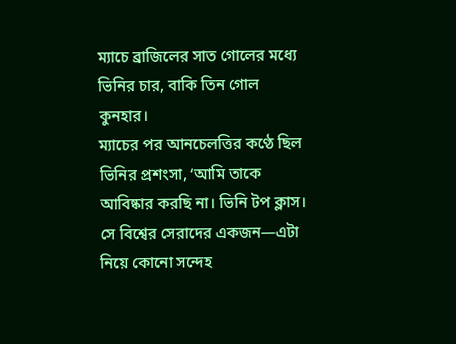ম্যাচে ব্রাজিলের সাত গোলের মধ্যে ভিনির চার, বাকি তিন গোল কুনহার।
ম্যাচের পর আনচেলত্তির কণ্ঠে ছিল ভিনির প্রশংসা, ‘আমি তাকে আবিষ্কার করছি না। ভিনি টপ ক্লাস। সে বিশ্বের সেরাদের একজন—এটা নিয়ে কোনো সন্দেহ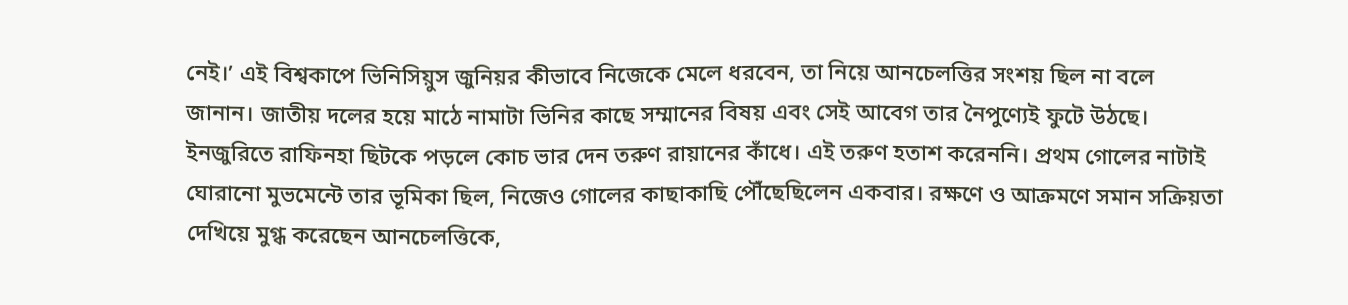নেই।’ এই বিশ্বকাপে ভিনিসিয়ুস জুনিয়র কীভাবে নিজেকে মেলে ধরবেন, তা নিয়ে আনচেলত্তির সংশয় ছিল না বলে জানান। জাতীয় দলের হয়ে মাঠে নামাটা ভিনির কাছে সম্মানের বিষয় এবং সেই আবেগ তার নৈপুণ্যেই ফুটে উঠছে।
ইনজুরিতে রাফিনহা ছিটকে পড়লে কোচ ভার দেন তরুণ রায়ানের কাঁধে। এই তরুণ হতাশ করেননি। প্রথম গোলের নাটাই ঘোরানো মুভমেন্টে তার ভূমিকা ছিল, নিজেও গোলের কাছাকাছি পৌঁছেছিলেন একবার। রক্ষণে ও আক্রমণে সমান সক্রিয়তা দেখিয়ে মুগ্ধ করেছেন আনচেলত্তিকে,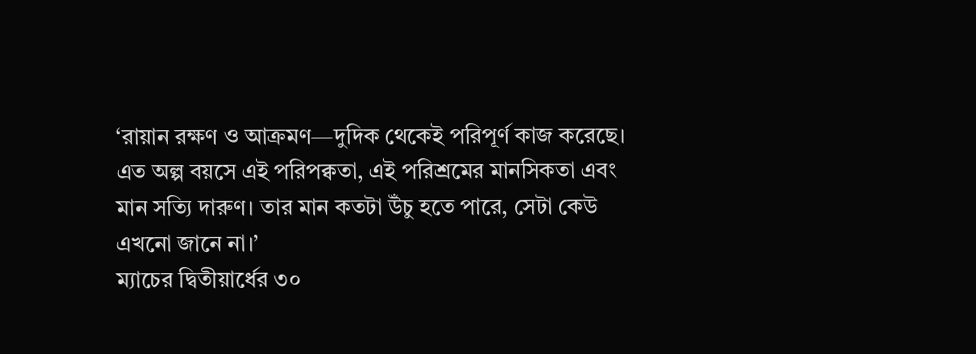‘রায়ান রক্ষণ ও আক্রমণ—দুদিক থেকেই পরিপূর্ণ কাজ করেছে। এত অল্প বয়সে এই পরিপক্বতা, এই পরিশ্রমের মানসিকতা এবং মান সত্যি দারুণ। তার মান কতটা উঁচু হতে পারে, সেটা কেউ এখনো জানে না।’
ম্যাচের দ্বিতীয়ার্ধের ৩০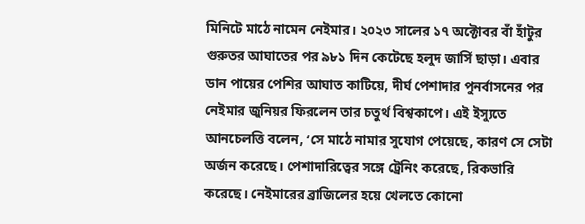মিনিটে মাঠে নামেন নেইমার। ২০২৩ সালের ১৭ অক্টোবর বাঁ হাঁটুর গুরুতর আঘাতের পর ৯৮১ দিন কেটেছে হলুদ জার্সি ছাড়া। এবার ডান পায়ের পেশির আঘাত কাটিয়ে, দীর্ঘ পেশাদার পুনর্বাসনের পর নেইমার জুনিয়র ফিরলেন তার চতুর্থ বিশ্বকাপে। এই ইস্যুতে আনচেলত্তি বলেন, ‘সে মাঠে নামার সুযোগ পেয়েছে, কারণ সে সেটা অর্জন করেছে। পেশাদারিত্বের সঙ্গে ট্রেনিং করেছে, রিকভারি করেছে। নেইমারের ব্রাজিলের হয়ে খেলতে কোনো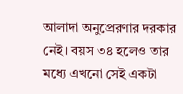আলাদা অনুপ্রেরণার দরকার নেই। বয়স ৩৪ হলেও তার মধ্যে এখনো সেই একটা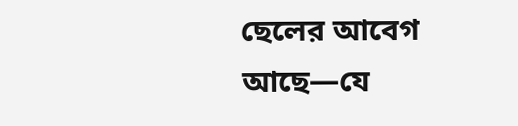ছেলের আবেগ আছে—যে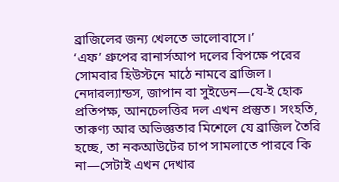ব্রাজিলের জন্য খেলতে ভালোবাসে।’
‘এফ’ গ্রুপের রানার্সআপ দলের বিপক্ষে পরের সোমবার হিউস্টনে মাঠে নামবে ব্রাজিল। নেদারল্যান্ডস, জাপান বা সুইডেন—যে-ই হোক প্রতিপক্ষ, আনচেলত্তির দল এখন প্রস্তুত। সংহতি, তারুণ্য আর অভিজ্ঞতার মিশেলে যে ব্রাজিল তৈরি হচ্ছে, তা নকআউটের চাপ সামলাতে পারবে কি না—সেটাই এখন দেখার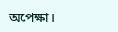অপেক্ষা।